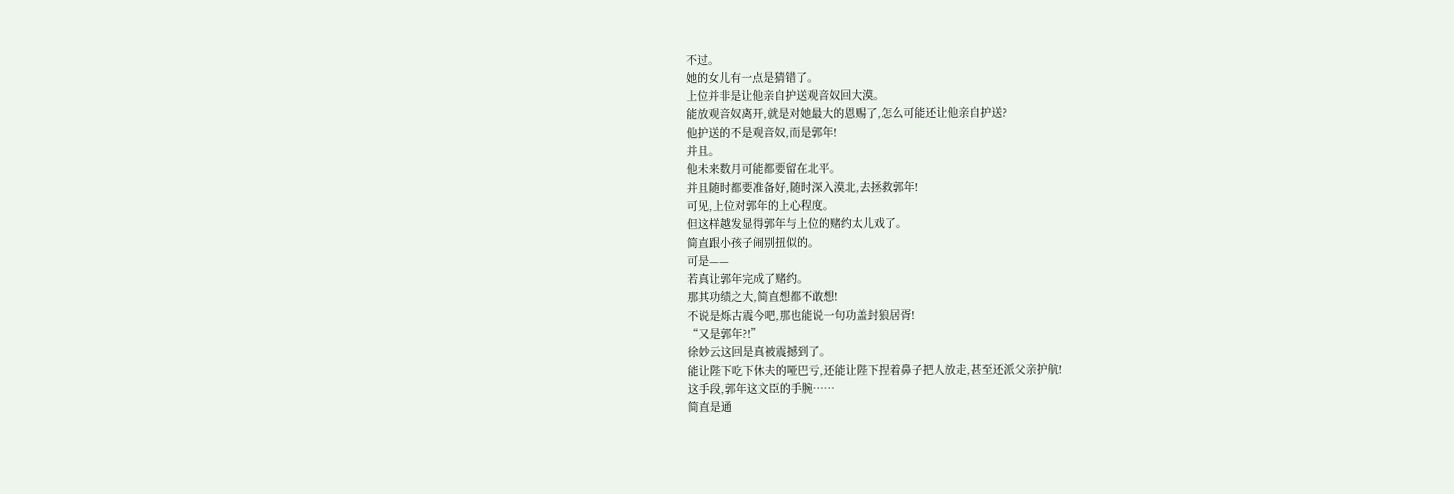不过。
她的女儿有一点是猜错了。
上位并非是让他亲自护送观音奴回大漠。
能放观音奴离开,就是对她最大的恩赐了,怎么可能还让他亲自护送?
他护送的不是观音奴,而是郭年!
并且。
他未来数月可能都要留在北平。
并且随时都要准备好,随时深入漠北,去拯救郭年!
可见,上位对郭年的上心程度。
但这样越发显得郭年与上位的赌约太儿戏了。
简直跟小孩子闹别扭似的。
可是——
若真让郭年完成了赌约。
那其功绩之大,简直想都不敢想!
不说是烁古震今吧,那也能说一句功盖封狼居胥!
“又是郭年?!”
徐妙云这回是真被震撼到了。
能让陛下吃下休夫的哑巴亏,还能让陛下捏着鼻子把人放走,甚至还派父亲护航!
这手段,郭年这文臣的手腕……
简直是通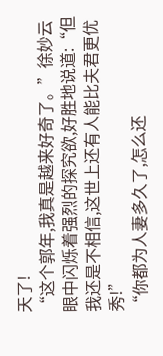天了!
“这个郭年,我真是越来好奇了。”徐妙云眼中闪烁着强烈的探究欲,好胜地说道:“但我还是不相信,这世上还有人能比夫君更优秀!”
“你都为人妻多久了,怎么还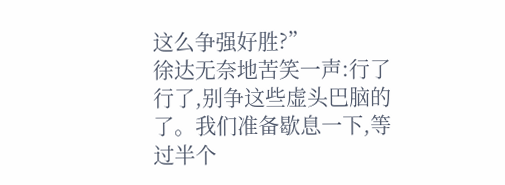这么争强好胜?”
徐达无奈地苦笑一声:行了行了,别争这些虚头巴脑的了。我们准备歇息一下,等过半个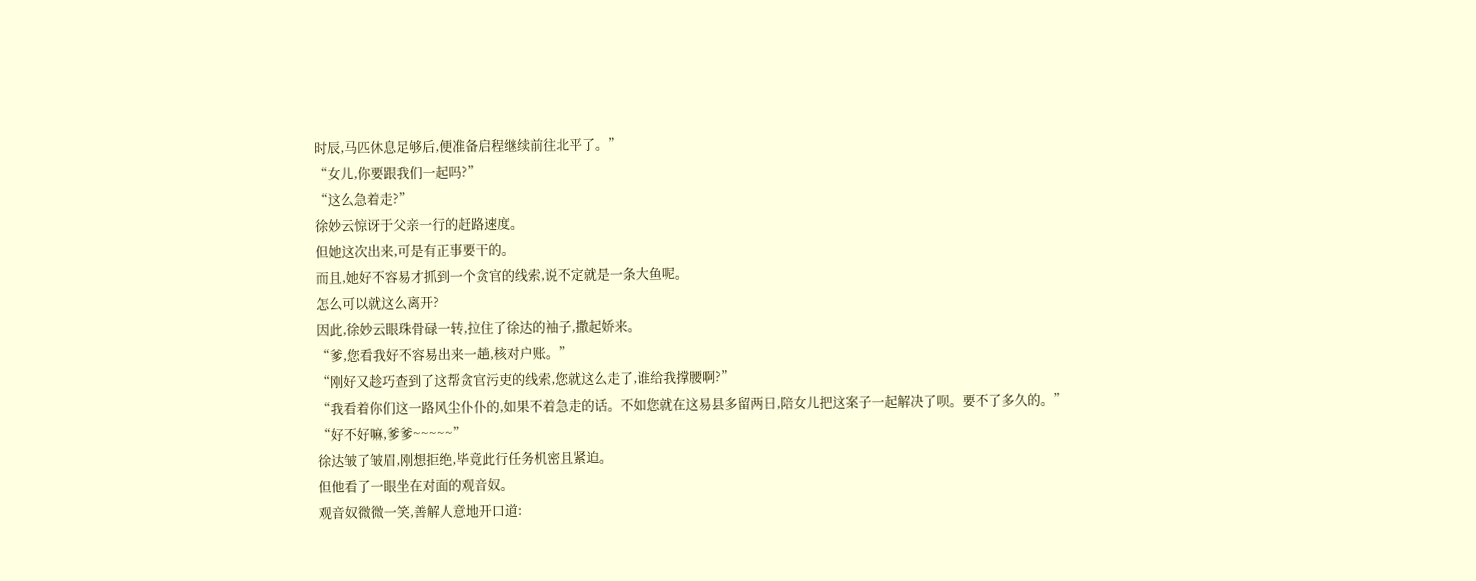时辰,马匹休息足够后,便准备启程继续前往北平了。”
“女儿,你要跟我们一起吗?”
“这么急着走?”
徐妙云惊讶于父亲一行的赶路速度。
但她这次出来,可是有正事要干的。
而且,她好不容易才抓到一个贪官的线索,说不定就是一条大鱼呢。
怎么可以就这么离开?
因此,徐妙云眼珠骨碌一转,拉住了徐达的袖子,撒起娇来。
“爹,您看我好不容易出来一趟,核对户账。”
“刚好又趁巧查到了这帮贪官污吏的线索,您就这么走了,谁给我撑腰啊?”
“我看着你们这一路风尘仆仆的,如果不着急走的话。不如您就在这易县多留两日,陪女儿把这案子一起解决了呗。要不了多久的。”
“好不好嘛,爹爹~~~~~”
徐达皱了皱眉,刚想拒绝,毕竟此行任务机密且紧迫。
但他看了一眼坐在对面的观音奴。
观音奴微微一笑,善解人意地开口道: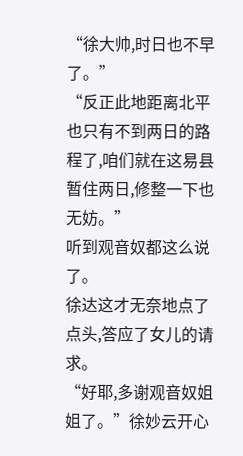“徐大帅,时日也不早了。”
“反正此地距离北平也只有不到两日的路程了,咱们就在这易县暂住两日,修整一下也无妨。”
听到观音奴都这么说了。
徐达这才无奈地点了点头,答应了女儿的请求。
“好耶,多谢观音奴姐姐了。”徐妙云开心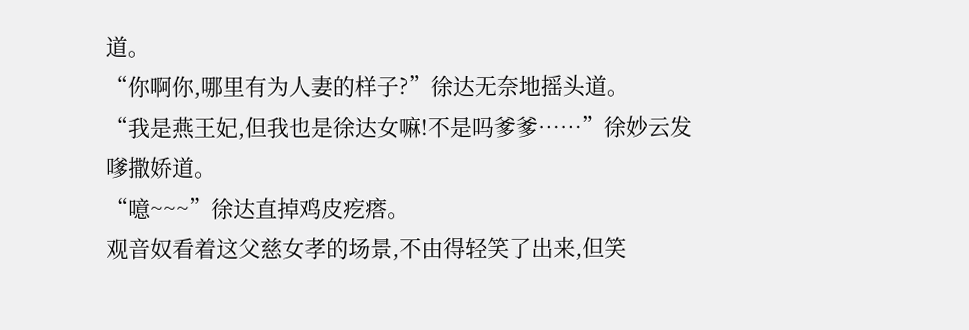道。
“你啊你,哪里有为人妻的样子?”徐达无奈地摇头道。
“我是燕王妃,但我也是徐达女嘛!不是吗爹爹……”徐妙云发嗲撒娇道。
“噫~~~”徐达直掉鸡皮疙瘩。
观音奴看着这父慈女孝的场景,不由得轻笑了出来,但笑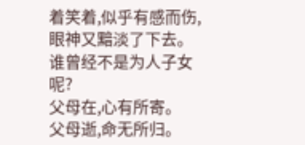着笑着,似乎有感而伤,眼神又黯淡了下去。
谁曾经不是为人子女呢?
父母在,心有所寄。
父母逝,命无所归。